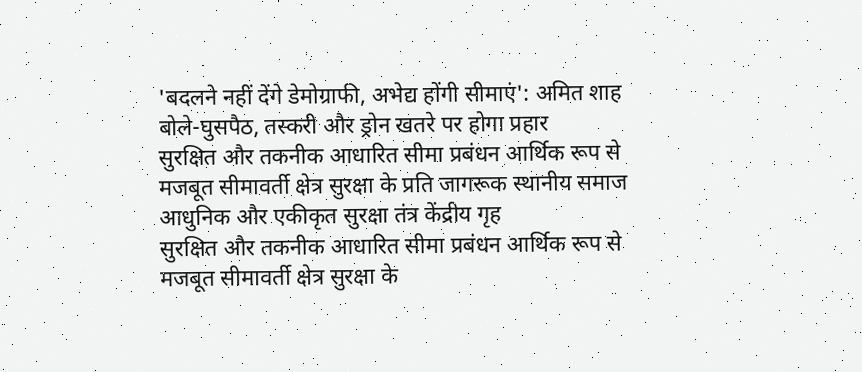'बदलने नहीं देंगे डेमोग्राफी, अभेद्य होंगी सीमाएं': अमित शाह बोले-घुसपैठ, तस्करी और ड्रोन खतरे पर होगा प्रहार
सुरक्षित और तकनीक आधारित सीमा प्रबंधन आर्थिक रूप से मजबूत सीमावर्ती क्षेत्र सुरक्षा के प्रति जागरूक स्थानीय समाज आधुनिक और एकीकृत सुरक्षा तंत्र केंद्रीय गृह
सुरक्षित और तकनीक आधारित सीमा प्रबंधन आर्थिक रूप से मजबूत सीमावर्ती क्षेत्र सुरक्षा के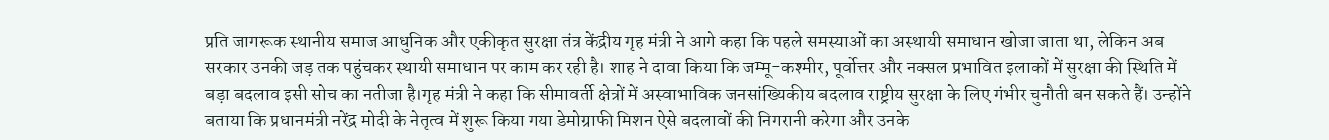प्रति जागरूक स्थानीय समाज आधुनिक और एकीकृत सुरक्षा तंत्र केंद्रीय गृह मंत्री ने आगे कहा कि पहले समस्याओं का अस्थायी समाधान खोजा जाता था, लेकिन अब सरकार उनकी जड़ तक पहुंचकर स्थायी समाधान पर काम कर रही है। शाह ने दावा किया कि जम्मू-कश्मीर, पूर्वोत्तर और नक्सल प्रभावित इलाकों में सुरक्षा की स्थिति में बड़ा बदलाव इसी सोच का नतीजा है।गृह मंत्री ने कहा कि सीमावर्ती क्षेत्रों में अस्वाभाविक जनसांख्यिकीय बदलाव राष्ट्रीय सुरक्षा के लिए गंभीर चुनौती बन सकते हैं। उन्होंने बताया कि प्रधानमंत्री नरेंद्र मोदी के नेतृत्व में शुरू किया गया डेमोग्राफी मिशन ऐसे बदलावों की निगरानी करेगा और उनके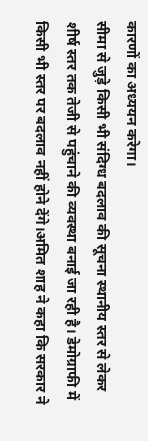कारणों का अध्ययन करेगा।
सीमा से जुड़े किसी भी संदिग्ध बदलाव की सूचना स्थानीय स्तर से लेकर शीर्ष स्तर तक तेजी से पहुंचाने की व्यवस्था बनाई जा रही है। डेमोग्राफी में किसी भी स्तर पर बदलाव नहीं होने देंगे।अमित शाह ने कहा कि सरकार ने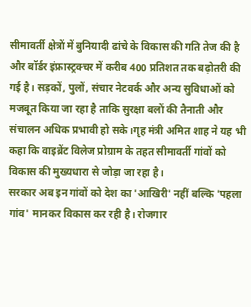सीमावर्ती क्षेत्रों में बुनियादी ढांचे के विकास की गति तेज की है और बॉर्डर इंफ्रास्ट्रक्चर में करीब 400 प्रतिशत तक बढ़ोतरी की गई है। सड़कों, पुलों, संचार नेटवर्क और अन्य सुविधाओं को मजबूत किया जा रहा है ताकि सुरक्षा बलों की तैनाती और संचालन अधिक प्रभावी हो सके।गृह मंत्री अमित शाह ने यह भी कहा कि वाइब्रेंट विलेज प्रोग्राम के तहत सीमावर्ती गांवों को विकास की मुख्यधारा से जोड़ा जा रहा है।
सरकार अब इन गांवों को देश का 'आखिरी' नहीं बल्कि 'पहला गांव' मानकर विकास कर रही है। रोजगार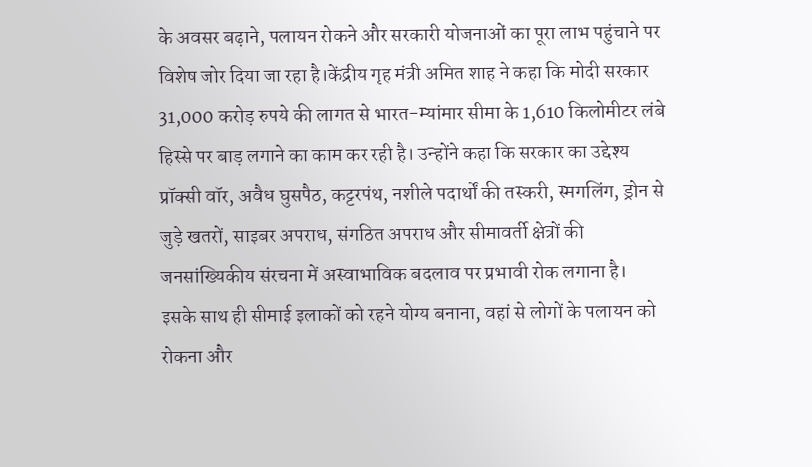के अवसर बढ़ाने, पलायन रोकने और सरकारी योजनाओं का पूरा लाभ पहुंचाने पर विशेष जोर दिया जा रहा है।केंद्रीय गृह मंत्री अमित शाह ने कहा कि मोदी सरकार 31,000 करोड़ रुपये की लागत से भारत-म्यांमार सीमा के 1,610 किलोमीटर लंबे हिस्से पर बाड़ लगाने का काम कर रही है। उन्होंने कहा कि सरकार का उद्देश्य प्रॉक्सी वॉर, अवैध घुसपैठ, कट्टरपंथ, नशीले पदार्थों की तस्करी, स्मगलिंग, ड्रोन से जुड़े खतरों, साइबर अपराध, संगठित अपराध और सीमावर्ती क्षेत्रों की जनसांख्यिकीय संरचना में अस्वाभाविक बदलाव पर प्रभावी रोक लगाना है।
इसके साथ ही सीमाई इलाकों को रहने योग्य बनाना, वहां से लोगों के पलायन को रोकना और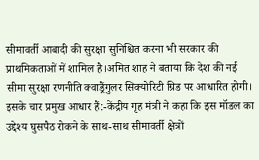सीमावर्ती आबादी की सुरक्षा सुनिश्चित करना भी सरकार की प्राथमिकताओं में शामिल है।अमित शाह ने बताया कि देश की नई सीमा सुरक्षा रणनीति क्वाड्रैंगुलर सिक्योरिटी ग्रिड पर आधारित होगी। इसके चार प्रमुख आधार हैं:-केंद्रीय गृह मंत्री ने कहा कि इस मॉडल का उद्देश्य घुसपैठ रोकने के साथ-साथ सीमावर्ती क्षेत्रों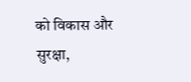को विकास और सुरक्षा,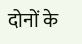दोनों के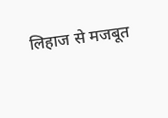लिहाज से मजबूत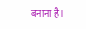बनाना है।